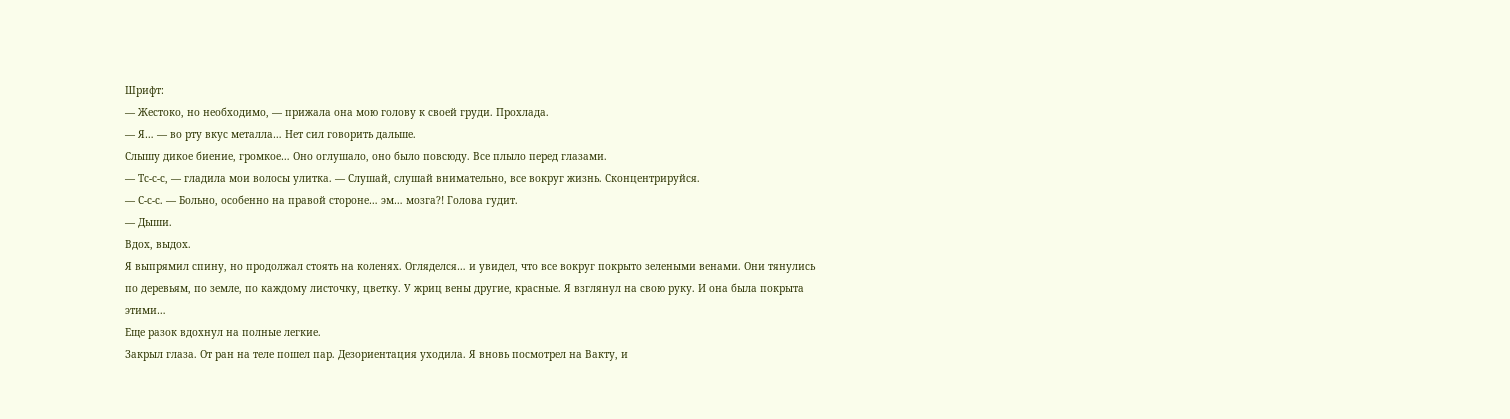Шрифт:
— Жестоко, но необходимо, — прижала она мою голову к своей груди. Прохлада.
— Я… — во рту вкус металла… Нет сил говорить дальше.
Слышу дикое биение, громкое… Оно оглушало, оно было повсюду. Все плыло перед глазами.
— Тс-с-с, — гладила мои волосы улитка. — Слушай, слушай внимательно, все вокруг жизнь. Сконцентрируйся.
— С-с-с. — Больно, особенно на правой стороне… эм… мозга?! Голова гудит.
— Дыши.
Вдох, выдох.
Я выпрямил спину, но продолжал стоять на коленях. Огляделся… и увидел, что все вокруг покрыто зелеными венами. Они тянулись по деревьям, по земле, по каждому листочку, цветку. У жриц вены другие, красные. Я взглянул на свою руку. И она была покрыта этими…
Еще разок вдохнул на полные легкие.
Закрыл глаза. От ран на теле пошел пар. Дезориентация уходила. Я вновь посмотрел на Вакту, и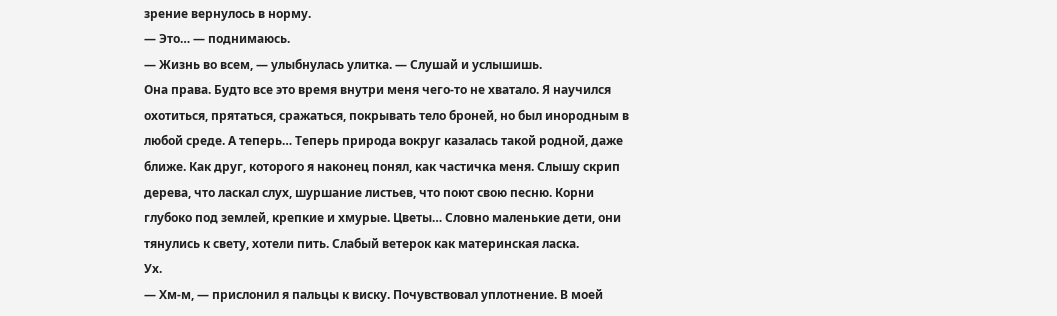зрение вернулось в норму.
— Это… — поднимаюсь.
— Жизнь во всем, — улыбнулась улитка. — Слушай и услышишь.
Она права. Будто все это время внутри меня чего-то не хватало. Я научился охотиться, прятаться, сражаться, покрывать тело броней, но был инородным в любой среде. А теперь… Теперь природа вокруг казалась такой родной, даже ближе. Как друг, которого я наконец понял, как частичка меня. Слышу скрип дерева, что ласкал слух, шуршание листьев, что поют свою песню. Корни глубоко под землей, крепкие и хмурые. Цветы… Словно маленькие дети, они тянулись к свету, хотели пить. Слабый ветерок как материнская ласка.
Ух.
— Хм-м, — прислонил я пальцы к виску. Почувствовал уплотнение. В моей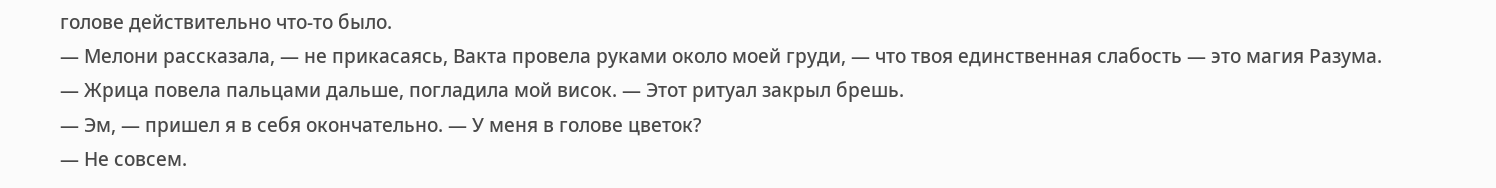голове действительно что-то было.
— Мелони рассказала, — не прикасаясь, Вакта провела руками около моей груди, — что твоя единственная слабость — это магия Разума. — Жрица повела пальцами дальше, погладила мой висок. — Этот ритуал закрыл брешь.
— Эм, — пришел я в себя окончательно. — У меня в голове цветок?
— Не совсем.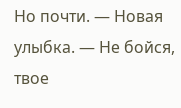Но почти. — Новая улыбка. — Не бойся, твое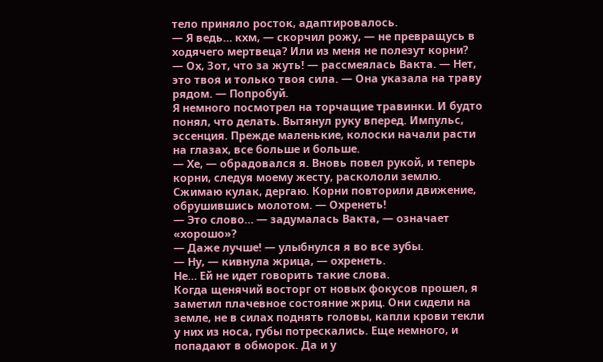тело приняло росток, адаптировалось.
— Я ведь… кхм, — скорчил рожу, — не превращусь в ходячего мертвеца? Или из меня не полезут корни?
— Ох, Зот, что за жуть! — рассмеялась Вакта. — Нет, это твоя и только твоя сила. — Она указала на траву рядом. — Попробуй.
Я немного посмотрел на торчащие травинки. И будто понял, что делать. Вытянул руку вперед. Импульс, эссенция. Прежде маленькие, колоски начали расти на глазах, все больше и больше.
— Хе, — обрадовался я. Вновь повел рукой, и теперь корни, следуя моему жесту, раскололи землю. Сжимаю кулак, дергаю. Корни повторили движение, обрушившись молотом. — Охренеть!
— Это слово… — задумалась Вакта, — означает «хорошо»?
— Даже лучше! — улыбнулся я во все зубы.
— Ну, — кивнула жрица, — охренеть.
Не… Ей не идет говорить такие слова.
Когда щенячий восторг от новых фокусов прошел, я заметил плачевное состояние жриц. Они сидели на земле, не в силах поднять головы, капли крови текли у них из носа, губы потрескались. Еще немного, и попадают в обморок. Да и у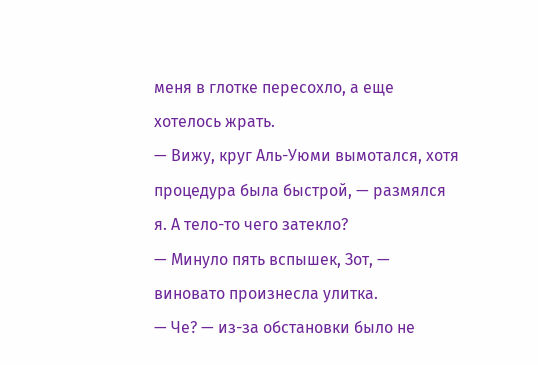меня в глотке пересохло, а еще хотелось жрать.
— Вижу, круг Аль-Уюми вымотался, хотя процедура была быстрой, — размялся я. А тело-то чего затекло?
— Минуло пять вспышек, Зот, — виновато произнесла улитка.
— Че? — из-за обстановки было не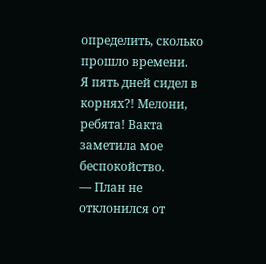определить, сколько прошло времени.
Я пять дней сидел в корнях?! Мелони, ребята! Вакта заметила мое беспокойство.
— План не отклонился от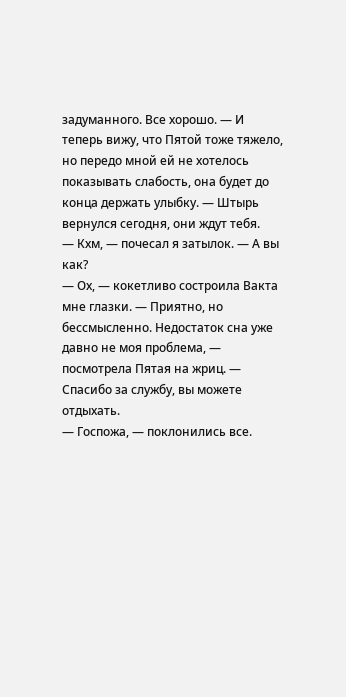задуманного. Все хорошо. — И теперь вижу, что Пятой тоже тяжело, но передо мной ей не хотелось показывать слабость, она будет до конца держать улыбку. — Штырь вернулся сегодня, они ждут тебя.
— Кхм, — почесал я затылок. — А вы как?
— Ох, — кокетливо состроила Вакта мне глазки. — Приятно, но бессмысленно. Недостаток сна уже давно не моя проблема, — посмотрела Пятая на жриц. — Спасибо за службу, вы можете отдыхать.
— Госпожа, — поклонились все.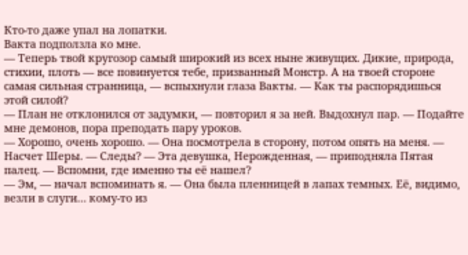Кто-то даже упал на лопатки.
Вакта подползла ко мне.
— Теперь твой кругозор самый широкий из всех ныне живущих. Дикие, природа, стихии, плоть — все повинуется тебе, призванный Монстр. А на твоей стороне самая сильная странница, — вспыхнули глаза Вакты. — Как ты распорядишься этой силой?
— План не отклонился от задумки, — повторил я за ней. Выдохнул пар. — Подайте мне демонов, пора преподать пару уроков.
— Хорошо, очень хорошо. — Она посмотрела в сторону, потом опять на меня. — Насчет Шеры. — Следы? — Эта девушка, Нерожденная, — приподняла Пятая палец. — Вспомни, где именно ты её нашел?
— Эм, — начал вспоминать я. — Она была пленницей в лапах темных. Её, видимо, везли в слуги… кому-то из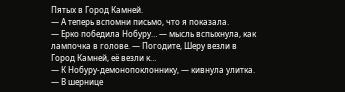Пятых в Город Камней.
— А теперь вспомни письмо, что я показала.
— Ерко победила Нобуру… — мысль вспыхнула, как лампочка в голове. — Погодите, Шеру везли в Город Камней, её везли к…
— К Нобуру-демонопоклоннику, — кивнула улитка. — В шернице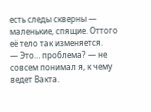есть следы скверны — маленькие, спящие. Оттого её тело так изменяется.
— Это… проблема? — не совсем понимал я, к чему ведет Вакта.